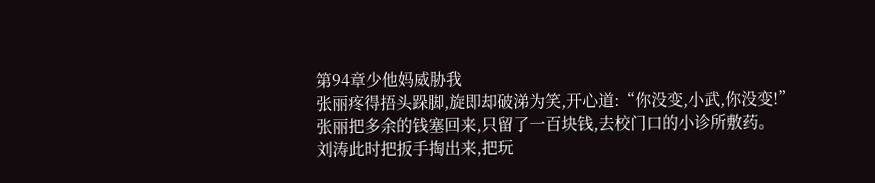第94章少他妈威胁我
张丽疼得捂头跺脚,旋即却破涕为笑,开心道:“你没变,小武,你没变!”
张丽把多余的钱塞回来,只留了一百块钱,去校门口的小诊所敷药。
刘涛此时把扳手掏出来,把玩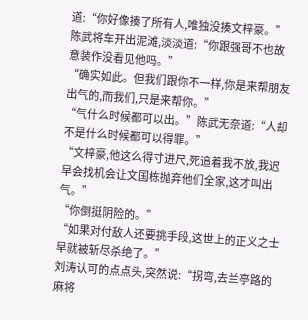道:“你好像揍了所有人,唯独没揍文梓豪。”
陈武将车开出泥滩,淡淡道:“你跟强哥不也故意装作没看见他吗。”
“确实如此。但我们跟你不一样,你是来帮朋友出气的,而我们,只是来帮你。”
“气什么时候都可以出。”陈武无奈道:“人却不是什么时候都可以得罪。”
“文梓豪,他这么得寸进尺,死追着我不放,我迟早会找机会让文国栋抛弃他们全家,这才叫出气。”
“你倒挺阴险的。”
“如果对付敌人还要挑手段,这世上的正义之士早就被斩尽杀绝了。”
刘涛认可的点点头,突然说:“拐弯,去兰亭路的麻将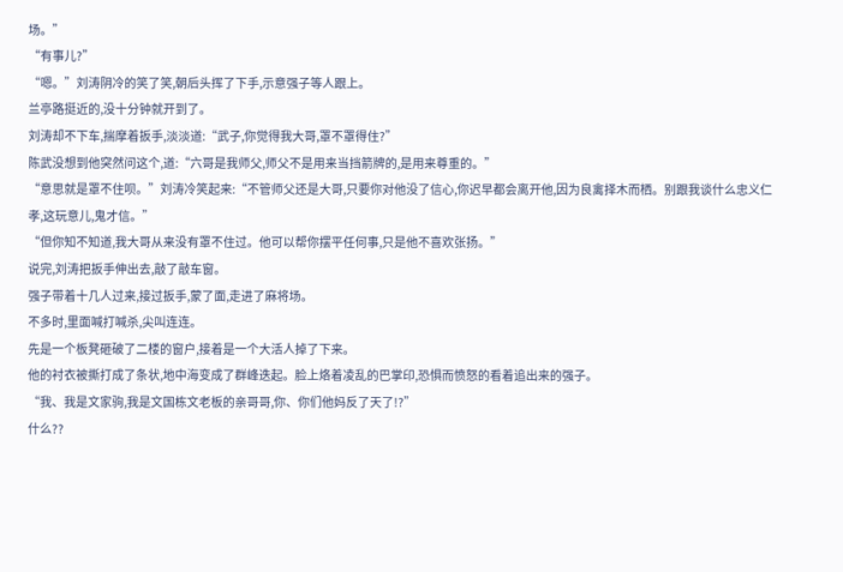场。”
“有事儿?”
“嗯。”刘涛阴冷的笑了笑,朝后头挥了下手,示意强子等人跟上。
兰亭路挺近的,没十分钟就开到了。
刘涛却不下车,揣摩着扳手,淡淡道:“武子,你觉得我大哥,罩不罩得住?”
陈武没想到他突然问这个,道:“六哥是我师父,师父不是用来当挡箭牌的,是用来尊重的。”
“意思就是罩不住呗。”刘涛冷笑起来:“不管师父还是大哥,只要你对他没了信心,你迟早都会离开他,因为良禽择木而栖。别跟我谈什么忠义仁孝,这玩意儿,鬼才信。”
“但你知不知道,我大哥从来没有罩不住过。他可以帮你摆平任何事,只是他不喜欢张扬。”
说完,刘涛把扳手伸出去,敲了敲车窗。
强子带着十几人过来,接过扳手,蒙了面,走进了麻将场。
不多时,里面喊打喊杀,尖叫连连。
先是一个板凳砸破了二楼的窗户,接着是一个大活人掉了下来。
他的衬衣被撕打成了条状,地中海变成了群峰迭起。脸上烙着凌乱的巴掌印,恐惧而愤怒的看着追出来的强子。
“我、我是文家驹,我是文国栋文老板的亲哥哥,你、你们他妈反了天了!?”
什么??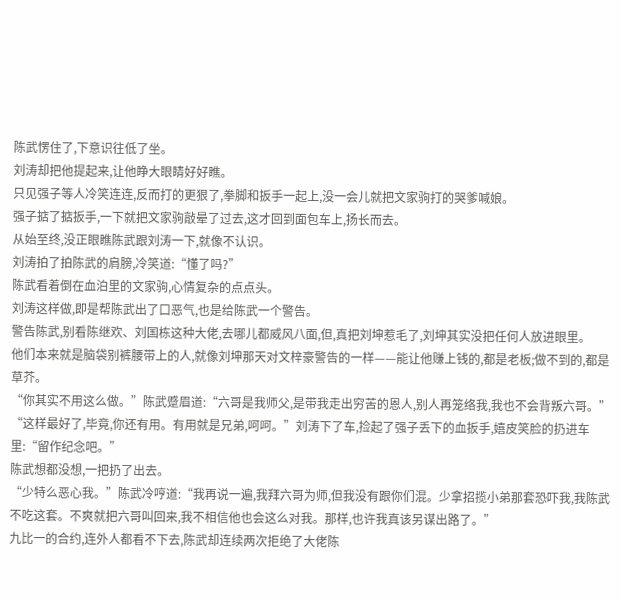陈武愣住了,下意识往低了坐。
刘涛却把他提起来,让他睁大眼睛好好瞧。
只见强子等人冷笑连连,反而打的更狠了,拳脚和扳手一起上,没一会儿就把文家驹打的哭爹喊娘。
强子掂了掂扳手,一下就把文家驹敲晕了过去,这才回到面包车上,扬长而去。
从始至终,没正眼瞧陈武跟刘涛一下,就像不认识。
刘涛拍了拍陈武的肩膀,冷笑道:“懂了吗?”
陈武看着倒在血泊里的文家驹,心情复杂的点点头。
刘涛这样做,即是帮陈武出了口恶气,也是给陈武一个警告。
警告陈武,别看陈继欢、刘国栋这种大佬,去哪儿都威风八面,但,真把刘坤惹毛了,刘坤其实没把任何人放进眼里。
他们本来就是脑袋别裤腰带上的人,就像刘坤那天对文梓豪警告的一样——能让他赚上钱的,都是老板;做不到的,都是草芥。
“你其实不用这么做。”陈武蹙眉道:“六哥是我师父,是带我走出穷苦的恩人,别人再笼络我,我也不会背叛六哥。”
“这样最好了,毕竟,你还有用。有用就是兄弟,呵呵。”刘涛下了车,捡起了强子丢下的血扳手,嬉皮笑脸的扔进车里:“留作纪念吧。”
陈武想都没想,一把扔了出去。
“少特么恶心我。”陈武冷哼道:“我再说一遍,我拜六哥为师,但我没有跟你们混。少拿招揽小弟那套恐吓我,我陈武不吃这套。不爽就把六哥叫回来,我不相信他也会这么对我。那样,也许我真该另谋出路了。”
九比一的合约,连外人都看不下去,陈武却连续两次拒绝了大佬陈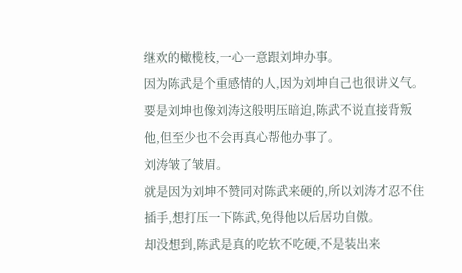继欢的橄榄枝,一心一意跟刘坤办事。
因为陈武是个重感情的人,因为刘坤自己也很讲义气。
要是刘坤也像刘涛这般明压暗迫,陈武不说直接背叛他,但至少也不会再真心帮他办事了。
刘涛皱了皱眉。
就是因为刘坤不赞同对陈武来硬的,所以刘涛才忍不住插手,想打压一下陈武,免得他以后居功自傲。
却没想到,陈武是真的吃软不吃硬,不是装出来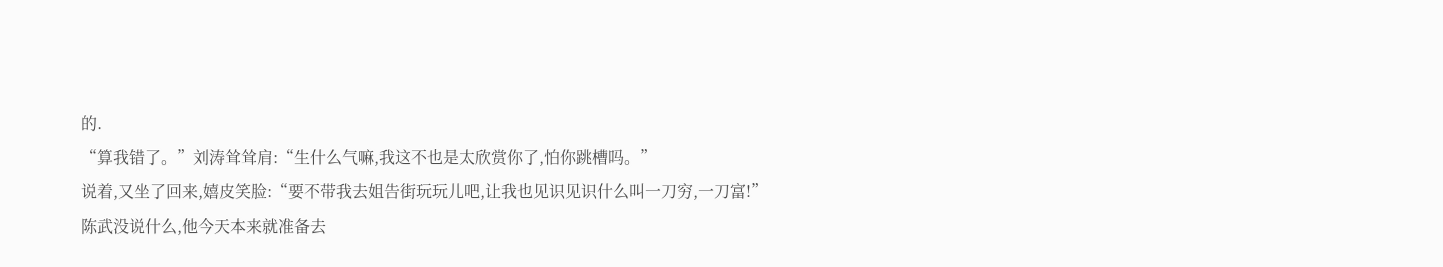的.
“算我错了。”刘涛耸耸肩:“生什么气嘛,我这不也是太欣赏你了,怕你跳槽吗。”
说着,又坐了回来,嬉皮笑脸:“要不带我去姐告街玩玩儿吧,让我也见识见识什么叫一刀穷,一刀富!”
陈武没说什么,他今天本来就准备去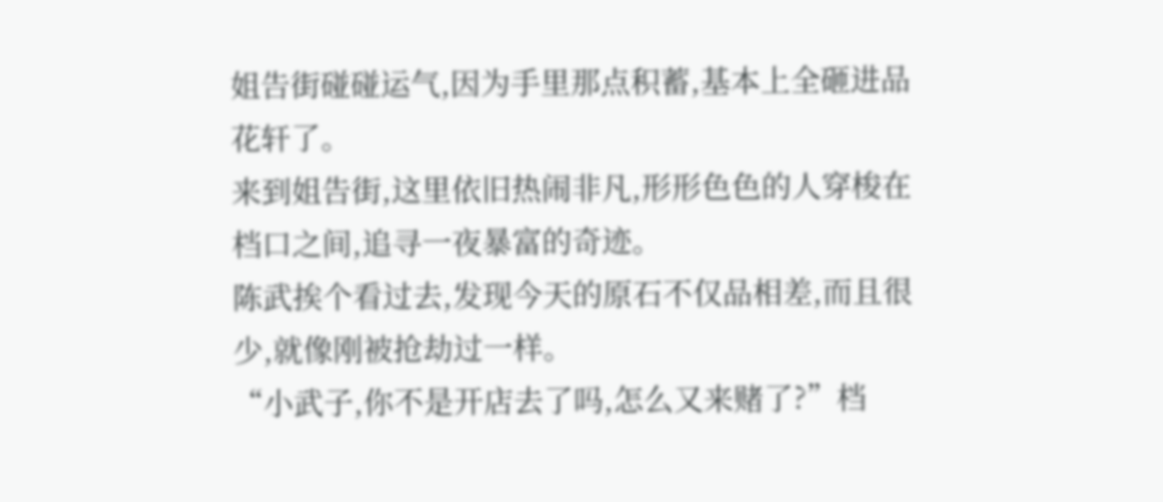姐告街碰碰运气,因为手里那点积蓄,基本上全砸进品花轩了。
来到姐告街,这里依旧热闹非凡,形形色色的人穿梭在档口之间,追寻一夜暴富的奇迹。
陈武挨个看过去,发现今天的原石不仅品相差,而且很少,就像刚被抢劫过一样。
“小武子,你不是开店去了吗,怎么又来赌了?”档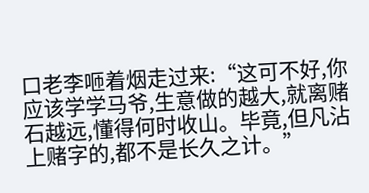口老李咂着烟走过来:“这可不好,你应该学学马爷,生意做的越大,就离赌石越远,懂得何时收山。毕竟,但凡沾上赌字的,都不是长久之计。”